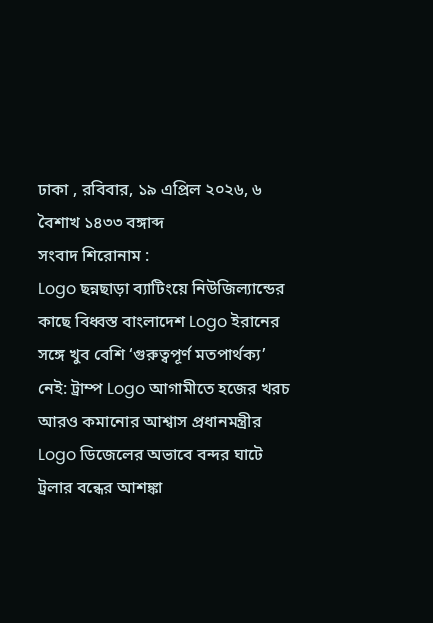ঢাকা , রবিবার, ১৯ এপ্রিল ২০২৬, ৬ বৈশাখ ১৪৩৩ বঙ্গাব্দ
সংবাদ শিরোনাম :
Logo ছন্নছাড়া ব্যাটিংয়ে নিউজিল্যান্ডের কাছে বিধ্বস্ত বাংলাদেশ Logo ইরানের সঙ্গে খুব বেশি ‘গুরুত্বপূর্ণ মতপার্থক্য’ নেই: ট্রাম্প Logo আগামীতে হজের খরচ আরও কমানোর আশ্বাস প্রধানমন্ত্রীর Logo ডিজেলের অভাবে বন্দর ঘাটে ট্রলার বন্ধের আশঙ্কা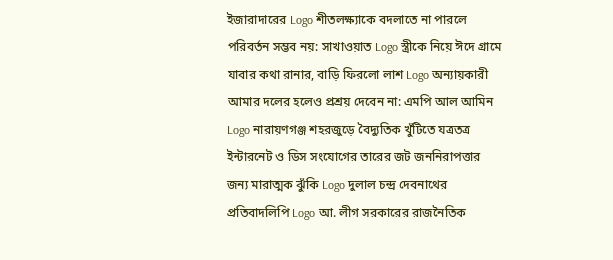ইজারাদারের Logo শীতলক্ষ্যাকে বদলাতে না পারলে পরিবর্তন সম্ভব নয়: সাখাওয়াত Logo স্ত্রীকে নিয়ে ঈদে গ্রামে যাবার কথা রানার, বাড়ি ফিরলো লাশ Logo অন্যায়কারী আমার দলের হলেও প্রশ্রয় দেবেন না: এমপি আল আমিন Logo নারায়ণগঞ্জ শহরজুড়ে বৈদ্যুতিক খুঁটিতে যত্রতত্র ইন্টারনেট ও ডিস সংযোগের তারের জট জননিরাপত্তার জন্য মারাত্মক ঝুঁকি Logo দুলাল চন্দ্র দেবনাথের প্রতিবাদলিপি Logo আ. লীগ সরকারের রাজনৈতিক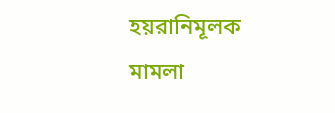হয়রানিমূলক মামলা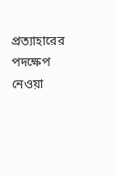প্রত্যাহারের পদক্ষেপ নেওয়া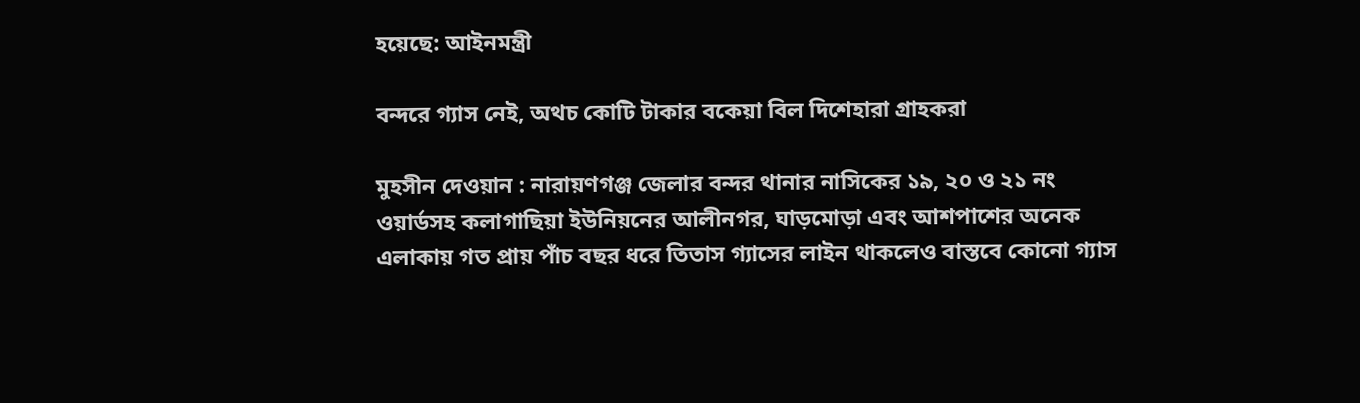হয়েছে: আইনমন্ত্রী

বন্দরে গ্যাস নেই, অথচ কোটি টাকার বকেয়া বিল দিশেহারা গ্রাহকরা

মুহসীন দেওয়ান : নারায়ণগঞ্জ জেলার বন্দর থানার নাসিকের ১৯, ২০ ও ২১ নং ওয়ার্ডসহ কলাগাছিয়া ইউনিয়নের আলীনগর, ঘাড়মোড়া এবং আশপাশের অনেক এলাকায় গত প্রায় পাঁচ বছর ধরে তিতাস গ্যাসের লাইন থাকলেও বাস্তবে কোনো গ্যাস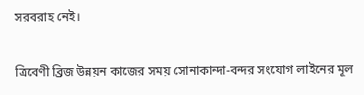সরবরাহ নেই।

ত্রিবেণী ব্রিজ উন্নয়ন কাজের সময় সোনাকান্দা-বন্দর সংযোগ লাইনের মূল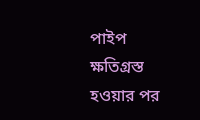পাইপ ক্ষতিগ্রস্ত হওয়ার পর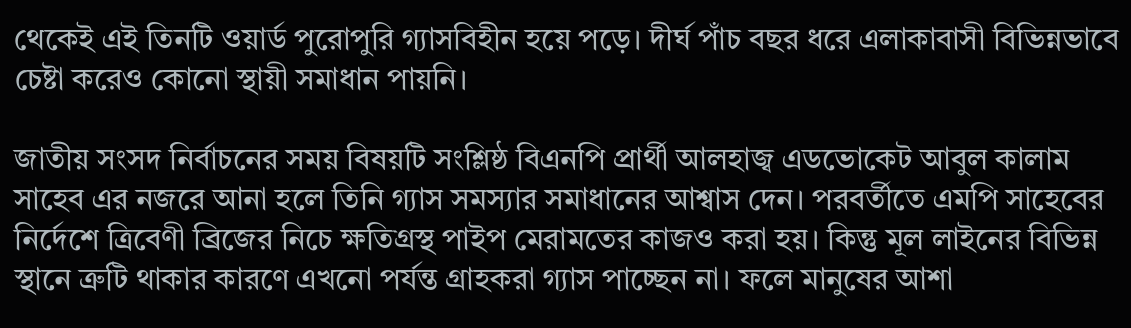থেকেই এই তিনটি ওয়ার্ড পুরোপুরি গ্যাসবিহীন হয়ে পড়ে। দীর্ঘ পাঁচ বছর ধরে এলাকাবাসী বিভিন্নভাবে চেষ্টা করেও কোনো স্থায়ী সমাধান পায়নি।

জাতীয় সংসদ নির্বাচনের সময় বিষয়টি সংশ্লিষ্ঠ বিএনপি প্রার্থী আলহাজ্ব এডভোকেট আবুল কালাম সাহেব এর নজরে আনা হলে তিনি গ্যাস সমস্যার সমাধানের আশ্বাস দেন। পরবর্তীতে এমপি সাহেবের নির্দেশে ত্রিবেণী ব্রিজের নিচে ক্ষতিগ্রস্থ পাইপ মেরামতের কাজও করা হয়। কিন্তু মূল লাইনের বিভিন্ন স্থানে ত্রুটি থাকার কারণে এখনো পর্যন্ত গ্রাহকরা গ্যাস পাচ্ছেন না। ফলে মানুষের আশা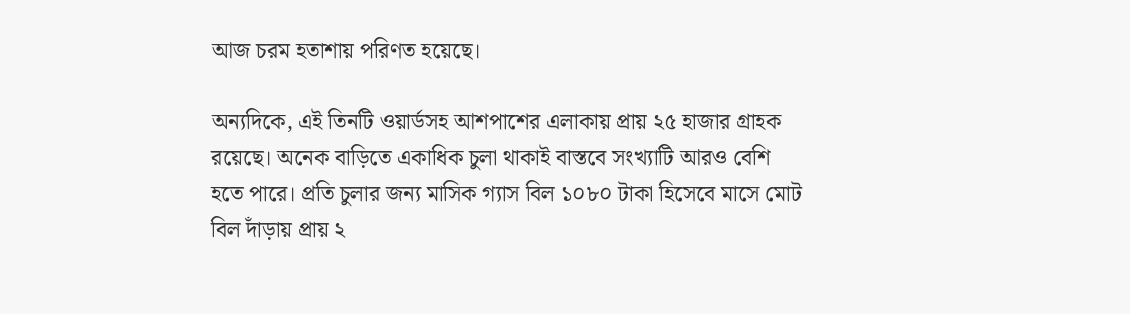আজ চরম হতাশায় পরিণত হয়েছে।

অন্যদিকে, এই তিনটি ওয়ার্ডসহ আশপাশের এলাকায় প্রায় ২৫ হাজার গ্রাহক রয়েছে। অনেক বাড়িতে একাধিক চুলা থাকাই বাস্তবে সংখ্যাটি আরও বেশি হতে পারে। প্রতি চুলার জন্য মাসিক গ্যাস বিল ১০৮০ টাকা হিসেবে মাসে মোট বিল দাঁড়ায় প্রায় ২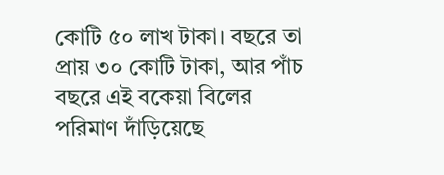কোটি ৫০ লাখ টাকা। বছরে তা প্রায় ৩০ কোটি টাকা, আর পাঁচ বছরে এই বকেয়া বিলের পরিমাণ দাঁড়িয়েছে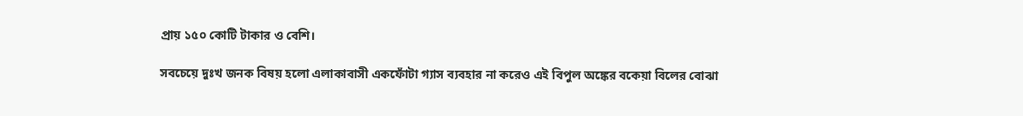প্রায় ১৫০ কোটি টাকার ও বেশি।

সবচেয়ে দুঃখ জনক বিষয় হলো এলাকাবাসী একফোঁটা গ্যাস ব্যবহার না করেও এই বিপুল অঙ্কের বকেয়া বিলের বোঝা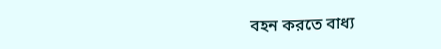বহন করতে বাধ্য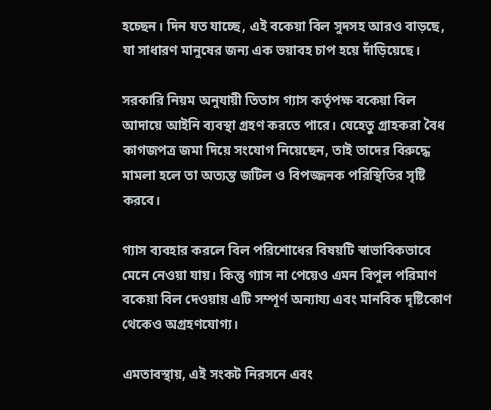হচ্ছেন। দিন যত যাচ্ছে, এই বকেয়া বিল সুদসহ আরও বাড়ছে, যা সাধারণ মানুষের জন্য এক ভয়াবহ চাপ হয়ে দাঁড়িয়েছে।

সরকারি নিয়ম অনুযায়ী তিতাস গ্যাস কর্তৃপক্ষ বকেয়া বিল আদায়ে আইনি ব্যবস্থা গ্রহণ করতে পারে। যেহেতু গ্রাহকরা বৈধ কাগজপত্র জমা দিয়ে সংযোগ নিয়েছেন, তাই তাদের বিরুদ্ধে মামলা হলে তা অত্যন্ত জটিল ও বিপজ্জনক পরিস্থিতির সৃষ্টি করবে।

গ্যাস ব্যবহার করলে বিল পরিশোধের বিষয়টি স্বাভাবিকভাবে মেনে নেওয়া যায়। কিন্তু গ্যাস না পেয়েও এমন বিপুল পরিমাণ বকেয়া বিল দেওয়ায় এটি সম্পূর্ণ অন্যায্য এবং মানবিক দৃষ্টিকোণ থেকেও অগ্রহণযোগ্য।

এমতাবস্থায়, এই সংকট নিরসনে এবং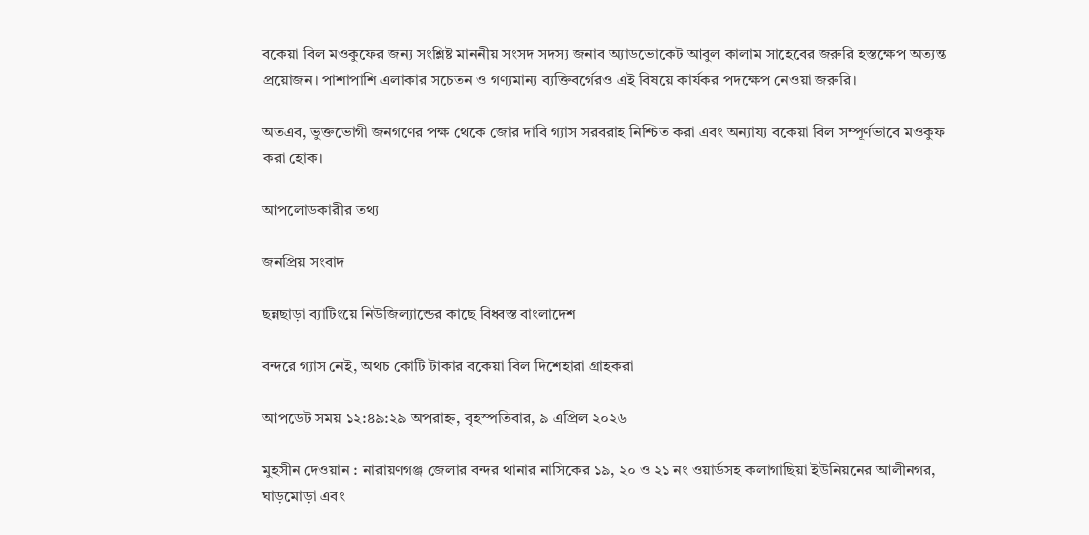বকেয়া বিল মওকুফের জন্য সংশ্লিষ্ট মাননীয় সংসদ সদস্য জনাব অ্যাডভোকেট আবুল কালাম সাহেবের জরুরি হস্তক্ষেপ অত্যন্ত প্রয়োজন। পাশাপাশি এলাকার সচেতন ও গণ্যমান্য ব্যক্তিবর্গেরও এই বিষয়ে কার্যকর পদক্ষেপ নেওয়া জরুরি।

অতএব, ভুক্তভোগী জনগণের পক্ষ থেকে জোর দাবি গ্যাস সরবরাহ নিশ্চিত করা এবং অন্যায্য বকেয়া বিল সম্পূর্ণভাবে মওকুফ করা হোক।

আপলোডকারীর তথ্য

জনপ্রিয় সংবাদ

ছন্নছাড়া ব্যাটিংয়ে নিউজিল্যান্ডের কাছে বিধ্বস্ত বাংলাদেশ

বন্দরে গ্যাস নেই, অথচ কোটি টাকার বকেয়া বিল দিশেহারা গ্রাহকরা

আপডেট সময় ১২:৪৯:২৯ অপরাহ্ন, বৃহস্পতিবার, ৯ এপ্রিল ২০২৬

মুহসীন দেওয়ান : নারায়ণগঞ্জ জেলার বন্দর থানার নাসিকের ১৯, ২০ ও ২১ নং ওয়ার্ডসহ কলাগাছিয়া ইউনিয়নের আলীনগর, ঘাড়মোড়া এবং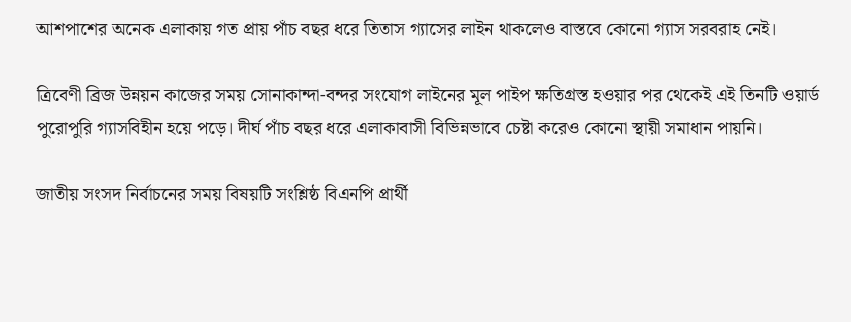আশপাশের অনেক এলাকায় গত প্রায় পাঁচ বছর ধরে তিতাস গ্যাসের লাইন থাকলেও বাস্তবে কোনো গ্যাস সরবরাহ নেই।

ত্রিবেণী ব্রিজ উন্নয়ন কাজের সময় সোনাকান্দা-বন্দর সংযোগ লাইনের মূল পাইপ ক্ষতিগ্রস্ত হওয়ার পর থেকেই এই তিনটি ওয়ার্ড পুরোপুরি গ্যাসবিহীন হয়ে পড়ে। দীর্ঘ পাঁচ বছর ধরে এলাকাবাসী বিভিন্নভাবে চেষ্টা করেও কোনো স্থায়ী সমাধান পায়নি।

জাতীয় সংসদ নির্বাচনের সময় বিষয়টি সংশ্লিষ্ঠ বিএনপি প্রার্থী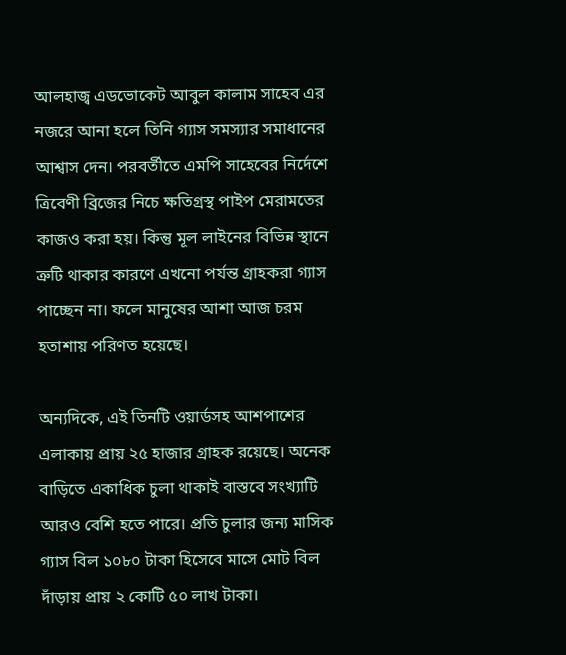আলহাজ্ব এডভোকেট আবুল কালাম সাহেব এর নজরে আনা হলে তিনি গ্যাস সমস্যার সমাধানের আশ্বাস দেন। পরবর্তীতে এমপি সাহেবের নির্দেশে ত্রিবেণী ব্রিজের নিচে ক্ষতিগ্রস্থ পাইপ মেরামতের কাজও করা হয়। কিন্তু মূল লাইনের বিভিন্ন স্থানে ত্রুটি থাকার কারণে এখনো পর্যন্ত গ্রাহকরা গ্যাস পাচ্ছেন না। ফলে মানুষের আশা আজ চরম হতাশায় পরিণত হয়েছে।

অন্যদিকে, এই তিনটি ওয়ার্ডসহ আশপাশের এলাকায় প্রায় ২৫ হাজার গ্রাহক রয়েছে। অনেক বাড়িতে একাধিক চুলা থাকাই বাস্তবে সংখ্যাটি আরও বেশি হতে পারে। প্রতি চুলার জন্য মাসিক গ্যাস বিল ১০৮০ টাকা হিসেবে মাসে মোট বিল দাঁড়ায় প্রায় ২ কোটি ৫০ লাখ টাকা।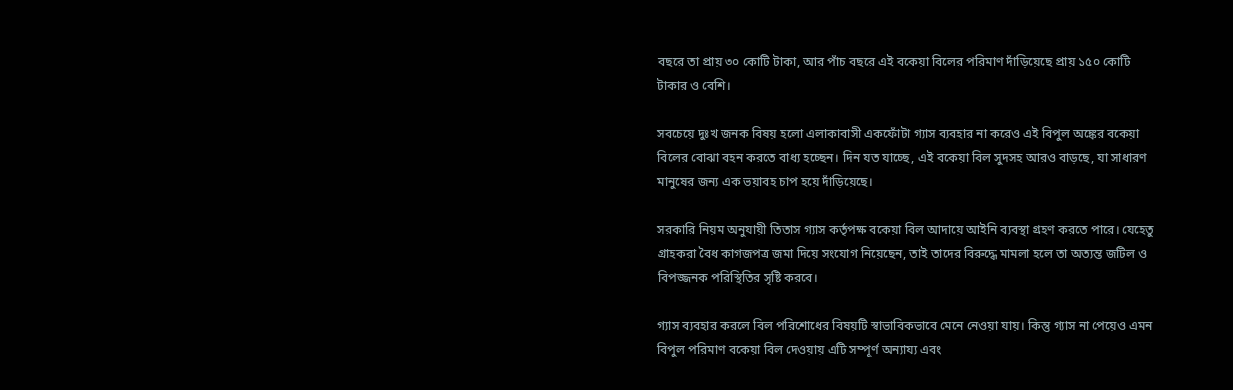বছরে তা প্রায় ৩০ কোটি টাকা, আর পাঁচ বছরে এই বকেয়া বিলের পরিমাণ দাঁড়িয়েছে প্রায় ১৫০ কোটি টাকার ও বেশি।

সবচেয়ে দুঃখ জনক বিষয় হলো এলাকাবাসী একফোঁটা গ্যাস ব্যবহার না করেও এই বিপুল অঙ্কের বকেয়া বিলের বোঝা বহন করতে বাধ্য হচ্ছেন। দিন যত যাচ্ছে, এই বকেয়া বিল সুদসহ আরও বাড়ছে, যা সাধারণ মানুষের জন্য এক ভয়াবহ চাপ হয়ে দাঁড়িয়েছে।

সরকারি নিয়ম অনুযায়ী তিতাস গ্যাস কর্তৃপক্ষ বকেয়া বিল আদায়ে আইনি ব্যবস্থা গ্রহণ করতে পারে। যেহেতু গ্রাহকরা বৈধ কাগজপত্র জমা দিয়ে সংযোগ নিয়েছেন, তাই তাদের বিরুদ্ধে মামলা হলে তা অত্যন্ত জটিল ও বিপজ্জনক পরিস্থিতির সৃষ্টি করবে।

গ্যাস ব্যবহার করলে বিল পরিশোধের বিষয়টি স্বাভাবিকভাবে মেনে নেওয়া যায়। কিন্তু গ্যাস না পেয়েও এমন বিপুল পরিমাণ বকেয়া বিল দেওয়ায় এটি সম্পূর্ণ অন্যায্য এবং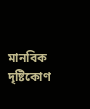মানবিক দৃষ্টিকোণ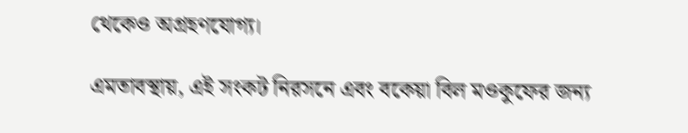থেকেও অগ্রহণযোগ্য।

এমতাবস্থায়, এই সংকট নিরসনে এবং বকেয়া বিল মওকুফের জন্য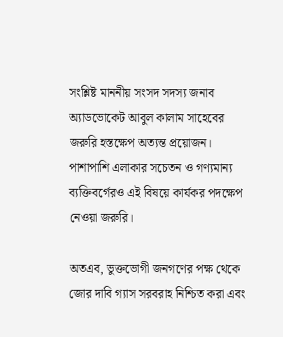সংশ্লিষ্ট মাননীয় সংসদ সদস্য জনাব অ্যাডভোকেট আবুল কালাম সাহেবের জরুরি হস্তক্ষেপ অত্যন্ত প্রয়োজন। পাশাপাশি এলাকার সচেতন ও গণ্যমান্য ব্যক্তিবর্গেরও এই বিষয়ে কার্যকর পদক্ষেপ নেওয়া জরুরি।

অতএব, ভুক্তভোগী জনগণের পক্ষ থেকে জোর দাবি গ্যাস সরবরাহ নিশ্চিত করা এবং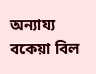অন্যায্য বকেয়া বিল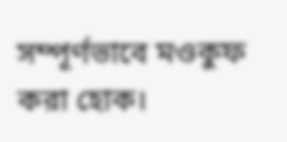সম্পূর্ণভাবে মওকুফ করা হোক।